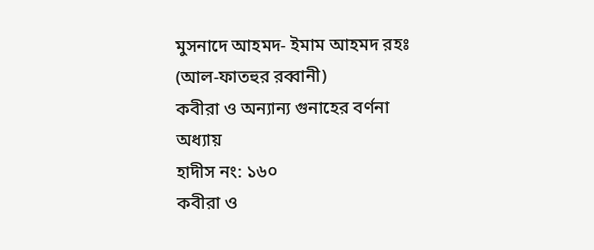মুসনাদে আহমদ- ইমাম আহমদ রহঃ (আল-ফাতহুর রব্বানী)
কবীরা ও অন্যান্য গুনাহের বর্ণনা অধ্যায়
হাদীস নং: ১৬০
কবীরা ও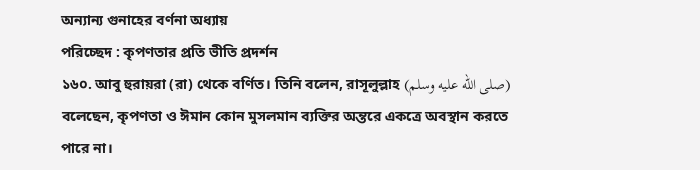অন্যান্য গুনাহের বর্ণনা অধ্যায়
পরিচ্ছেদ : কৃপণতার প্রতি ভীতি প্রদর্শন
১৬০. আবু হুরায়রা (রা) থেকে বর্ণিত। তিনি বলেন, রাসূলুল্লাহ (صلى الله عليه وسلم) বলেছেন, কৃপণতা ও ঈমান কোন মুসলমান ব্যক্তির অন্তরে একত্রে অবস্থান করতে পারে না।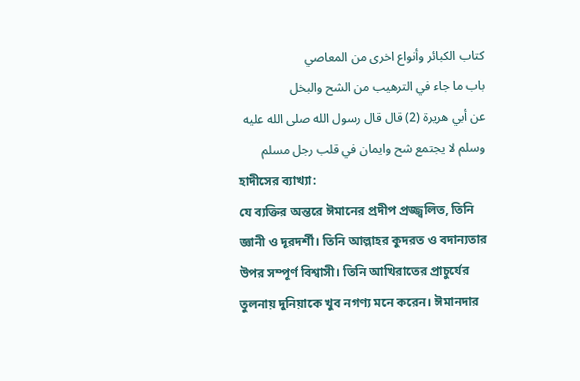كتاب الكبائر وأنواع اخرى من المعاصي
باب ما جاء في الترهيب من الشح والبخل
عن أبي هريرة (2) قال قال رسول الله صلى الله عليه وسلم لا يجتمع شح وايمان في قلب رجل مسلم
হাদীসের ব্যাখ্যা:
যে ব্যক্তির অন্তরে ঈমানের প্রদীপ প্রজ্জ্বলিত, তিনি জ্ঞানী ও দূরদর্শী। তিনি আল্লাহর কুদরত ও বদান্যতার উপর সম্পূর্ণ বিশ্বাসী। তিনি আখিরাতের প্রাচুর্যের তুলনায় দুনিয়াকে খুব নগণ্য মনে করেন। ঈমানদার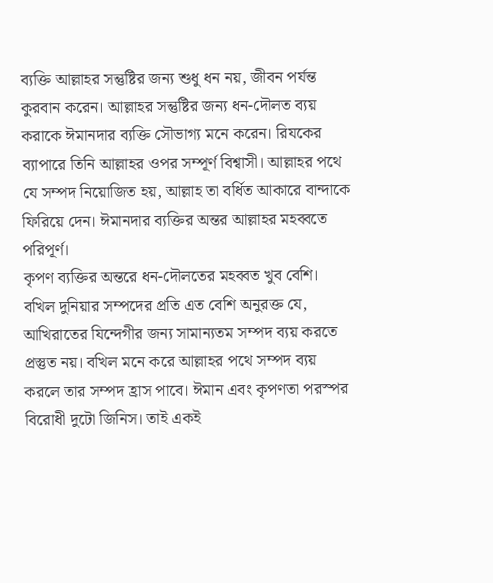ব্যক্তি আল্লাহর সন্তুষ্টির জন্য শুধু ধন নয়, জীবন পর্যন্ত কুরবান করেন। আল্লাহর সন্তুষ্টির জন্য ধন-দৌলত ব্যয় করাকে ঈমানদার ব্যক্তি সৌভাগ্য মনে করেন। রিযকের ব্যাপারে তিনি আল্লাহর ওপর সম্পূর্ণ বিশ্বাসী। আল্লাহর পথে যে সম্পদ নিয়োজিত হয়, আল্লাহ তা বর্ধিত আকারে বান্দাকে ফিরিয়ে দেন। ঈমানদার ব্যক্তির অন্তর আল্লাহর মহব্বতে পরিপূর্ণ।
কৃপণ ব্যক্তির অন্তরে ধন-দৌলতের মহব্বত খুব বেশি। বখিল দুনিয়ার সম্পদের প্রতি এত বেশি অনুরক্ত যে, আখিরাতের যিন্দেগীর জন্য সামান্যতম সম্পদ ব্যয় করতে প্রস্তুত নয়। বখিল মনে করে আল্লাহর পথে সম্পদ ব্যয় করলে তার সম্পদ হ্রাস পাবে। ঈমান এবং কৃপণতা পরস্পর বিরোধী দুটো জিনিস। তাই একই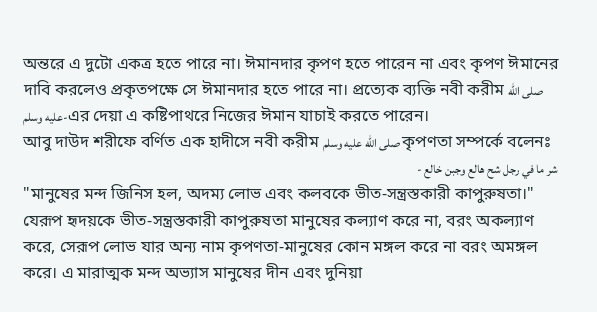অন্তরে এ দুটো একত্র হতে পারে না। ঈমানদার কৃপণ হতে পারেন না এবং কৃপণ ঈমানের দাবি করলেও প্রকৃতপক্ষে সে ঈমানদার হতে পারে না। প্রত্যেক ব্যক্তি নবী করীম صلى الله عليه وسلم-এর দেয়া এ কষ্টিপাথরে নিজের ঈমান যাচাই করতে পারেন।
আবু দাউদ শরীফে বর্ণিত এক হাদীসে নবী করীম صلى الله عليه وسلم কৃপণতা সম্পর্কে বলেনঃ
شر ما في رجل شح هالع وجبن خالع -
"মানুষের মন্দ জিনিস হল, অদম্য লোভ এবং কলবকে ভীত-সন্ত্রস্তকারী কাপুরুষতা।"
যেরূপ হৃদয়কে ভীত-সন্ত্রস্তকারী কাপুরুষতা মানুষের কল্যাণ করে না, বরং অকল্যাণ করে, সেরূপ লোভ যার অন্য নাম কৃপণতা-মানুষের কোন মঙ্গল করে না বরং অমঙ্গল করে। এ মারাত্মক মন্দ অভ্যাস মানুষের দীন এবং দুনিয়া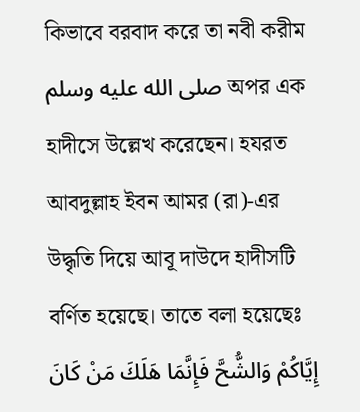কিভাবে বরবাদ করে তা নবী করীম صلى الله عليه وسلم অপর এক হাদীসে উল্লেখ করেছেন। হযরত আবদুল্লাহ ইবন আমর (রা)-এর উদ্ধৃতি দিয়ে আবূ দাউদে হাদীসটি বর্ণিত হয়েছে। তাতে বলা হয়েছেঃ
إِيَّاكُمْ وَالشُّحَّ فَإِنَّمَا هَلَكَ مَنْ كَانَ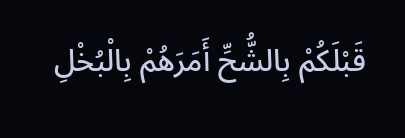قَبْلَكُمْ بِالشُّحِّ أَمَرَهُمْ بِالْبُخْلِ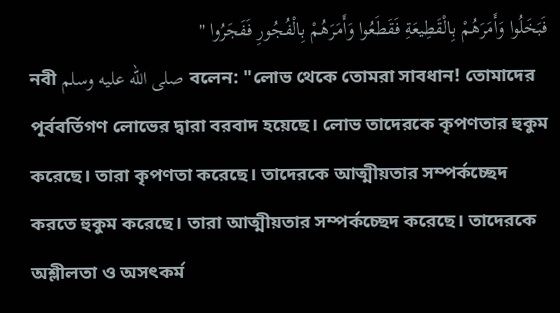فَبَخَلُوا وَأَمَرَهُمْ بِالْقَطِيعَةِ فَقَطَعُوا وَأَمَرَهُمْ بِالْفُجُورِ فَفَجَرُوا "
নবী صلى الله عليه وسلم বলেন: "লোভ থেকে তোমরা সাবধান! তোমাদের পূর্ববর্তিগণ লোভের দ্বারা বরবাদ হয়েছে। লোভ তাদেরকে কৃপণতার হুকুম করেছে। তারা কৃপণতা করেছে। তাদেরকে আত্মীয়তার সম্পর্কচ্ছেদ করতে হুকুম করেছে। তারা আত্মীয়তার সম্পর্কচ্ছেদ করেছে। তাদেরকে অশ্লীলতা ও অসৎকর্ম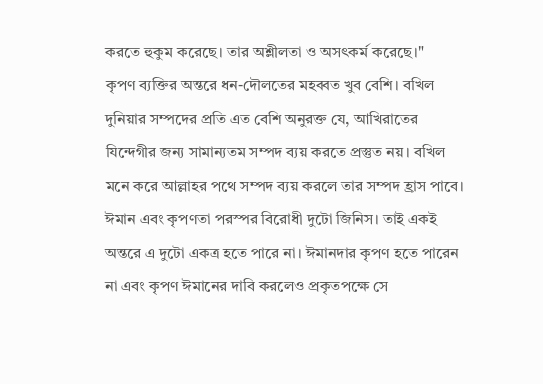করতে হুকুম করেছে। তার অশ্লীলতা ও অসৎকর্ম করেছে।"
কৃপণ ব্যক্তির অন্তরে ধন-দৌলতের মহব্বত খুব বেশি। বখিল দুনিয়ার সম্পদের প্রতি এত বেশি অনুরক্ত যে, আখিরাতের যিন্দেগীর জন্য সামান্যতম সম্পদ ব্যয় করতে প্রস্তুত নয়। বখিল মনে করে আল্লাহর পথে সম্পদ ব্যয় করলে তার সম্পদ হ্রাস পাবে। ঈমান এবং কৃপণতা পরস্পর বিরোধী দুটো জিনিস। তাই একই অন্তরে এ দুটো একত্র হতে পারে না। ঈমানদার কৃপণ হতে পারেন না এবং কৃপণ ঈমানের দাবি করলেও প্রকৃতপক্ষে সে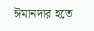ঈমানদার হতে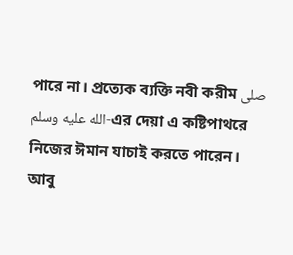পারে না। প্রত্যেক ব্যক্তি নবী করীম صلى الله عليه وسلم-এর দেয়া এ কষ্টিপাথরে নিজের ঈমান যাচাই করতে পারেন।
আবু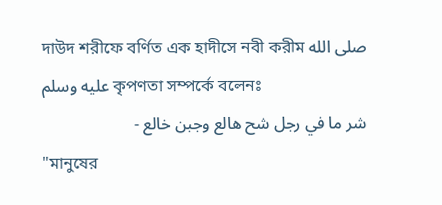দাউদ শরীফে বর্ণিত এক হাদীসে নবী করীম صلى الله عليه وسلم কৃপণতা সম্পর্কে বলেনঃ
شر ما في رجل شح هالع وجبن خالع -
"মানুষের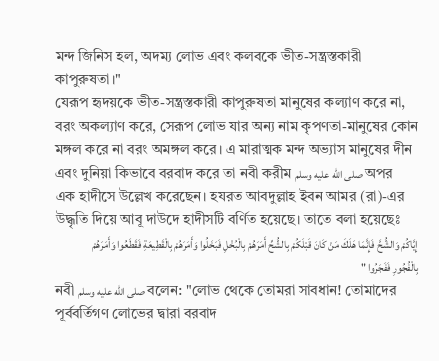মন্দ জিনিস হল, অদম্য লোভ এবং কলবকে ভীত-সন্ত্রস্তকারী কাপুরুষতা।"
যেরূপ হৃদয়কে ভীত-সন্ত্রস্তকারী কাপুরুষতা মানুষের কল্যাণ করে না, বরং অকল্যাণ করে, সেরূপ লোভ যার অন্য নাম কৃপণতা-মানুষের কোন মঙ্গল করে না বরং অমঙ্গল করে। এ মারাত্মক মন্দ অভ্যাস মানুষের দীন এবং দুনিয়া কিভাবে বরবাদ করে তা নবী করীম صلى الله عليه وسلم অপর এক হাদীসে উল্লেখ করেছেন। হযরত আবদুল্লাহ ইবন আমর (রা)-এর উদ্ধৃতি দিয়ে আবূ দাউদে হাদীসটি বর্ণিত হয়েছে। তাতে বলা হয়েছেঃ
إِيَّاكُمْ وَالشُّحَّ فَإِنَّمَا هَلَكَ مَنْ كَانَ قَبْلَكُمْ بِالشُّحِّ أَمَرَهُمْ بِالْبُخْلِ فَبَخَلُوا وَأَمَرَهُمْ بِالْقَطِيعَةِ فَقَطَعُوا وَأَمَرَهُمْ بِالْفُجُورِ فَفَجَرُوا "
নবী صلى الله عليه وسلم বলেন: "লোভ থেকে তোমরা সাবধান! তোমাদের পূর্ববর্তিগণ লোভের দ্বারা বরবাদ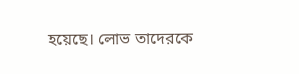হয়েছে। লোভ তাদেরকে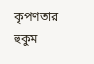কৃপণতার হুকুম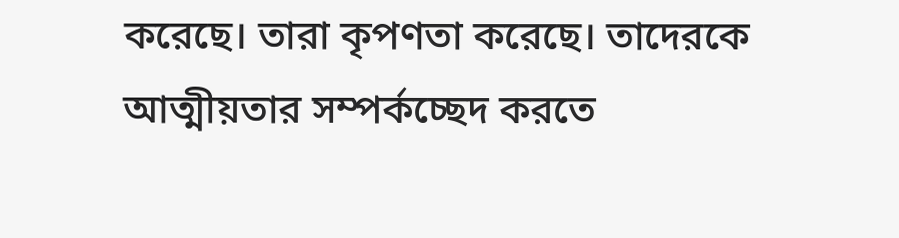করেছে। তারা কৃপণতা করেছে। তাদেরকে আত্মীয়তার সম্পর্কচ্ছেদ করতে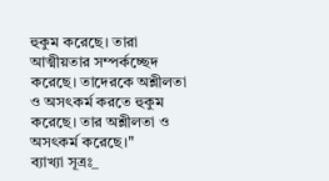হুকুম করেছে। তারা আত্মীয়তার সম্পর্কচ্ছেদ করেছে। তাদেরকে অশ্লীলতা ও অসৎকর্ম করতে হুকুম করেছে। তার অশ্লীলতা ও অসৎকর্ম করেছে।"
ব্যাখ্যা সূত্রঃ_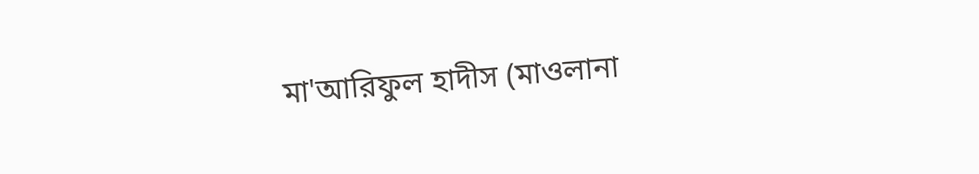মা'আরিফুল হাদীস (মাওলানা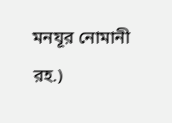মনযূর নোমানী রহ.)